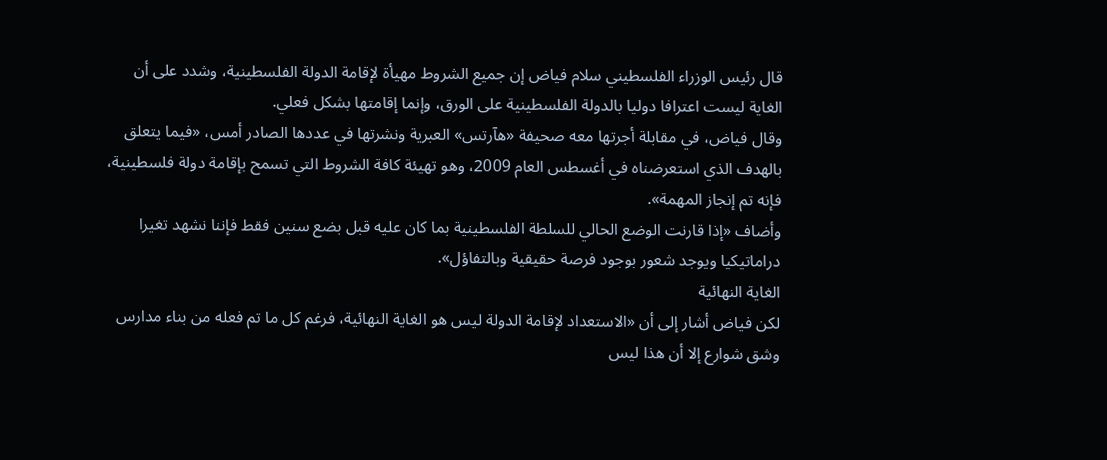قال رئيس الوزراء الفلسطيني سلام فياض إن جميع الشروط مهيأة لإقامة الدولة الفلسطينية، وشدد على أن الغاية ليست اعترافا دوليا بالدولة الفلسطينية على الورق، وإنما إقامتها بشكل فعلي.
وقال فياض، في مقابلة أجرتها معه صحيفة «هآرتس» العبرية ونشرتها في عددها الصادر أمس، «فيما يتعلق بالهدف الذي استعرضناه في أغسطس العام 2009، وهو تهيئة كافة الشروط التي تسمح بإقامة دولة فلسطينية، فإنه تم إنجاز المهمة».
وأضاف «إذا قارنت الوضع الحالي للسلطة الفلسطينية بما كان عليه قبل بضع سنين فقط فإننا نشهد تغيرا دراماتيكيا ويوجد شعور بوجود فرصة حقيقية وبالتفاؤل».
الغاية النهائية
لكن فياض أشار إلى أن «الاستعداد لإقامة الدولة ليس هو الغاية النهائية، فرغم كل ما تم فعله من بناء مدارس وشق شوارع إلا أن هذا ليس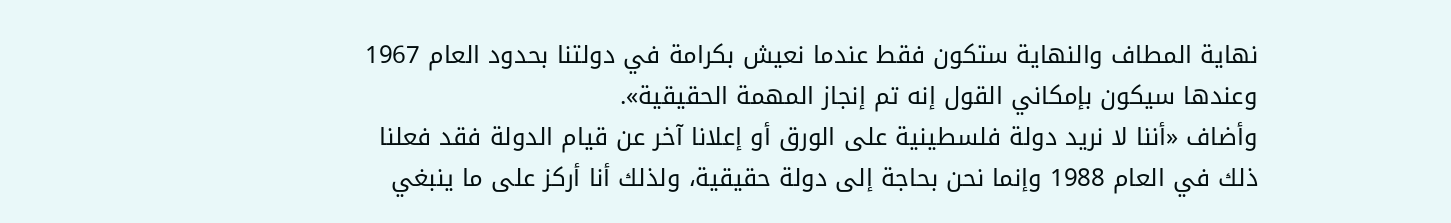نهاية المطاف والنهاية ستكون فقط عندما نعيش بكرامة في دولتنا بحدود العام 1967 وعندها سيكون بإمكاني القول إنه تم إنجاز المهمة الحقيقية».
وأضاف «أننا لا نريد دولة فلسطينية على الورق أو إعلانا آخر عن قيام الدولة فقد فعلنا ذلك في العام 1988 وإنما نحن بحاجة إلى دولة حقيقية، ولذلك أنا أركز على ما ينبغي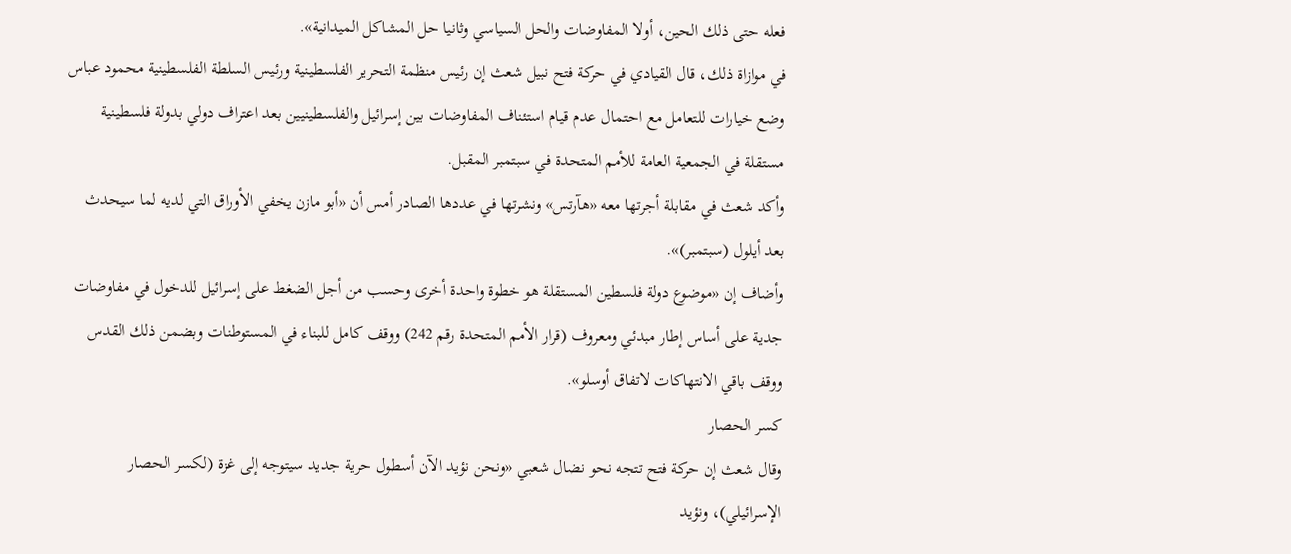فعله حتى ذلك الحين، أولا المفاوضات والحل السياسي وثانيا حل المشاكل الميدانية».
في موازاة ذلك، قال القيادي في حركة فتح نبيل شعث إن رئيس منظمة التحرير الفلسطينية ورئيس السلطة الفلسطينية محمود عباس وضع خيارات للتعامل مع احتمال عدم قيام استئناف المفاوضات بين إسرائيل والفلسطينيين بعد اعتراف دولي بدولة فلسطينية مستقلة في الجمعية العامة للأمم المتحدة في سبتمبر المقبل.
وأكد شعث في مقابلة أجرتها معه «هآرتس» ونشرتها في عددها الصادر أمس أن «أبو مازن يخفي الأوراق التي لديه لما سيحدث بعد أيلول (سبتمبر)».
وأضاف إن «موضوع دولة فلسطين المستقلة هو خطوة واحدة أخرى وحسب من أجل الضغط على إسرائيل للدخول في مفاوضات جدية على أساس إطار مبدئي ومعروف (قرار الأمم المتحدة رقم 242) ووقف كامل للبناء في المستوطنات وبضمن ذلك القدس ووقف باقي الانتهاكات لاتفاق أوسلو».
كسر الحصار
وقال شعث إن حركة فتح تتجه نحو نضال شعبي «ونحن نؤيد الآن أسطول حرية جديد سيتوجه إلى غزة (لكسر الحصار الإسرائيلي)، ونؤيد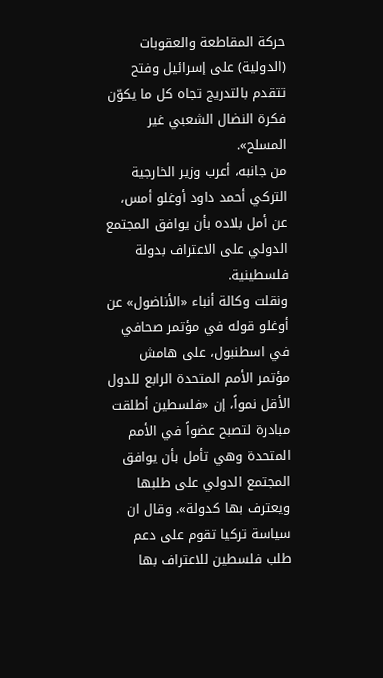حركة المقاطعة والعقوبات (الدولية) على إسرائيل وفتح تتقدم بالتدريج تجاه كل ما يكوّن فكرة النضال الشعبي غير المسلح».
من جانبه، أعرب وزير الخارجية التركي أحمد داود أوغلو أمس، عن أمل بلاده بأن يوافق المجتمع الدولي على الاعتراف بدولة فلسطينية.
ونقلت وكالة أنباء «الأناضول» عن أوغلو قوله في مؤتمر صحافي في اسطنبول، على هامش مؤتمر الأمم المتحدة الرابع للدول الأقل نمواً، إن «فلسطين أطلقت مبادرة لتصبح عضواً في الأمم المتحدة وهي تأمل بأن يوافق المجتمع الدولي على طلبها ويعترف بها كدولة». وقال ان سياسة تركيا تقوم على دعم طلب فلسطين للاعتراف بها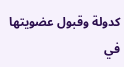كدولة وقبول عضويتها في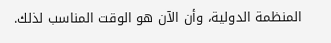المنظمة الدولية، وأن الآن هو الوقت المناسب لذلك.